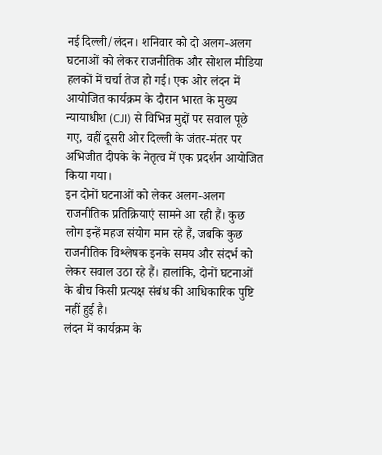नई दिल्ली/लंदन। शनिवार को दो अलग-अलग घटनाओं को लेकर राजनीतिक और सोशल मीडिया हलकों में चर्चा तेज हो गई। एक ओर लंदन में आयोजित कार्यक्रम के दौरान भारत के मुख्य न्यायाधीश (CJI) से विभिन्न मुद्दों पर सवाल पूछे गए, वहीं दूसरी ओर दिल्ली के जंतर-मंतर पर अभिजीत दीपके के नेतृत्व में एक प्रदर्शन आयोजित किया गया।
इन दोनों घटनाओं को लेकर अलग-अलग राजनीतिक प्रतिक्रियाएं सामने आ रही हैं। कुछ लोग इन्हें महज संयोग मान रहे हैं, जबकि कुछ राजनीतिक विश्लेषक इनके समय और संदर्भ को लेकर सवाल उठा रहे हैं। हालांकि, दोनों घटनाओं के बीच किसी प्रत्यक्ष संबंध की आधिकारिक पुष्टि नहीं हुई है।
लंदन में कार्यक्रम के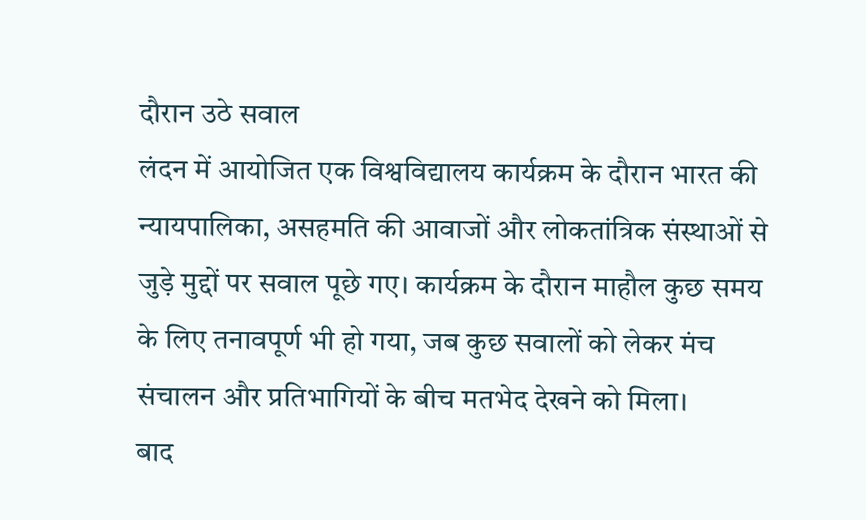दौरान उठे सवाल
लंदन में आयोजित एक विश्वविद्यालय कार्यक्रम के दौरान भारत की न्यायपालिका, असहमति की आवाजों और लोकतांत्रिक संस्थाओं से जुड़े मुद्दों पर सवाल पूछे गए। कार्यक्रम के दौरान माहौल कुछ समय के लिए तनावपूर्ण भी हो गया, जब कुछ सवालों को लेकर मंच संचालन और प्रतिभागियों के बीच मतभेद देखने को मिला।
बाद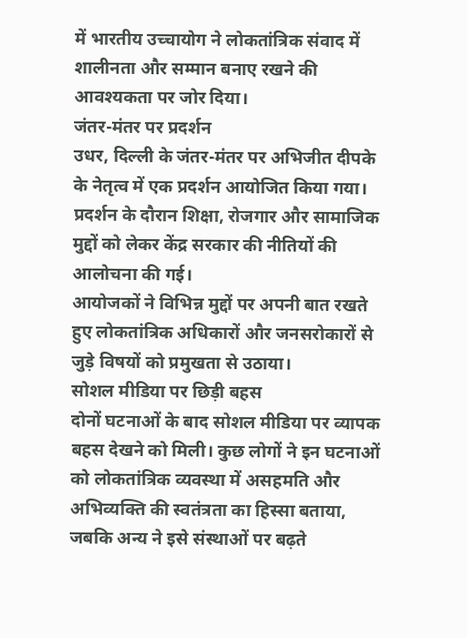में भारतीय उच्चायोग ने लोकतांत्रिक संवाद में शालीनता और सम्मान बनाए रखने की आवश्यकता पर जोर दिया।
जंतर-मंतर पर प्रदर्शन
उधर, दिल्ली के जंतर-मंतर पर अभिजीत दीपके के नेतृत्व में एक प्रदर्शन आयोजित किया गया। प्रदर्शन के दौरान शिक्षा, रोजगार और सामाजिक मुद्दों को लेकर केंद्र सरकार की नीतियों की आलोचना की गई।
आयोजकों ने विभिन्न मुद्दों पर अपनी बात रखते हुए लोकतांत्रिक अधिकारों और जनसरोकारों से जुड़े विषयों को प्रमुखता से उठाया।
सोशल मीडिया पर छिड़ी बहस
दोनों घटनाओं के बाद सोशल मीडिया पर व्यापक बहस देखने को मिली। कुछ लोगों ने इन घटनाओं को लोकतांत्रिक व्यवस्था में असहमति और अभिव्यक्ति की स्वतंत्रता का हिस्सा बताया, जबकि अन्य ने इसे संस्थाओं पर बढ़ते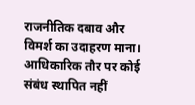राजनीतिक दबाव और विमर्श का उदाहरण माना।
आधिकारिक तौर पर कोई संबंध स्थापित नहीं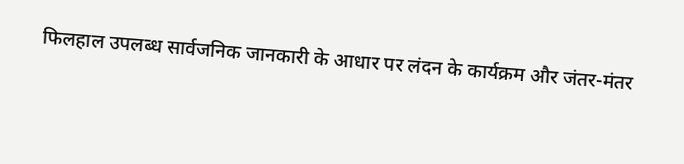फिलहाल उपलब्ध सार्वजनिक जानकारी के आधार पर लंदन के कार्यक्रम और जंतर-मंतर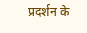प्रदर्शन के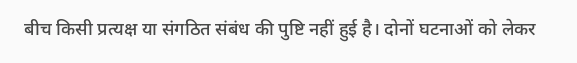बीच किसी प्रत्यक्ष या संगठित संबंध की पुष्टि नहीं हुई है। दोनों घटनाओं को लेकर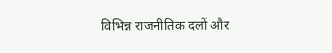विभिन्न राजनीतिक दलों और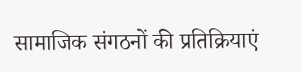सामाजिक संगठनों की प्रतिक्रियाएं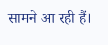सामने आ रही हैं।